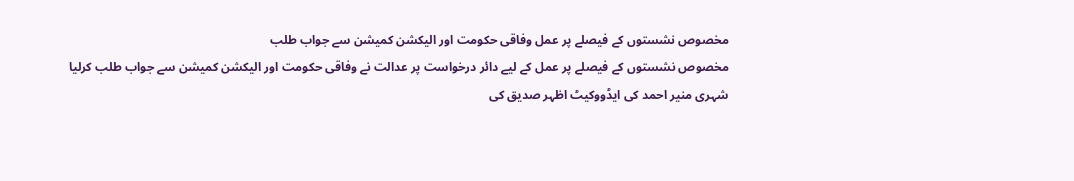مخصوص نشستوں کے فیصلے پر عمل وفاقی حکومت اور الیکشن کمیشن سے جواب طلب
مخصوص نشستوں کے فیصلے پر عمل کے لیے دائر درخواست پر عدالت نے وفاقی حکومت اور الیکشن کمیشن سے جواب طلب کرلیا
شہری منیر احمد کی ایڈووکیٹ اظہر صدیق کی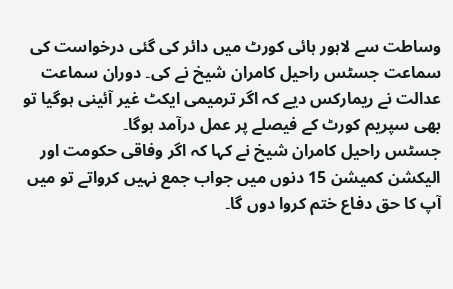وساطت سے لاہور ہائی کورٹ میں دائر کی گئی درخواست کی سماعت جسٹس راحیل کامران شیخ نے کی۔ دوران سماعت عدالت نے ریمارکس دیے کہ اگر ترمیمی ایکٹ غیر آئینی ہوگیا تو بھی سپریم کورٹ کے فیصلے پر عمل درآمد ہوگا۔
جسٹس راحیل کامران شیخ نے کہا کہ اگر وفاقی حکومت اور الیکشن کمیشن 15 دنوں میں جواب جمع نہیں کرواتے تو میں آپ کا حق دفاع ختم کروا دوں گا۔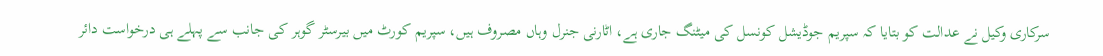سرکاری وکیل نے عدالت کو بتایا کہ سپریم جوڈیشل کونسل کی میٹنگ جاری ہے، اٹارنی جنرل وہاں مصروف ہیں، سپریم کورٹ میں بیرسٹر گوہر کی جانب سے پہلے ہی درخواست دائر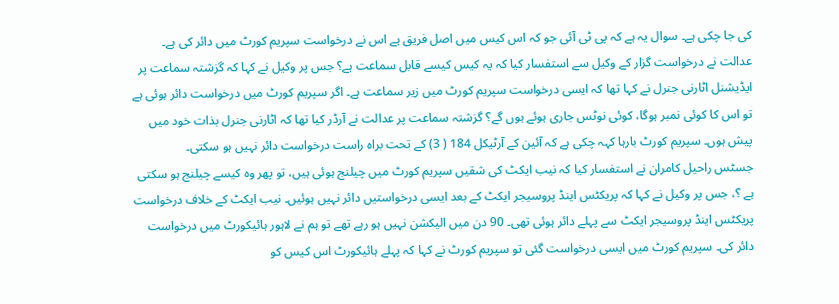کی جا چکی ہے۔ سوال یہ ہے کہ پی ٹی آئی جو کہ اس کیس میں اصل فریق ہے اس نے درخواست سپریم کورٹ میں دائر کی ہے۔
عدالت نے درخواست گزار کے وکیل سے استفسار کیا کہ یہ کیس کیسے قابل سماعت ہے؟ جس پر وکیل نے کہا کہ گزشتہ سماعت پر ایڈیشنل اٹارنی جنرل نے کہا تھا کہ ایسی درخواست سپریم کورٹ میں زیر سماعت ہے۔ اگر سپریم کورٹ میں درخواست دائر ہوئی ہے تو اس کا کوئی نمبر ہوگا، کوئی نوٹس جاری ہوئے ہوں گے؟ گزشتہ سماعت پر عدالت نے آرڈر کیا تھا کہ اٹارنی جنرل بذات خود میں پیش ہوں۔ سپریم کورٹ بارہا کہہ چکی ہے کہ آئین کے آرٹیکل 184 ( 3) کے تحت براہ راست درخواست دائر نہیں ہو سکتی۔
جسٹس راحیل کامران نے استفسار کیا کہ نیب ایکٹ کی شقیں سپریم کورٹ میں چیلنج ہوئی ہیں، تو پھر وہ کیسے چیلنج ہو سکتی ہے ؟، جس پر وکیل نے کہا کہ پریکٹس اینڈ پروسیجر ایکٹ کے بعد ایسی درخواستیں دائر نہیں ہوئیں۔ نیب ایکٹ کے خلاف درخواست پریکٹس اینڈ پروسیجر ایکٹ سے پہلے دائر ہوئی تھی۔ 90 دن میں الیکشن نہیں ہو رہے تھے تو ہم نے لاہور ہائیکورٹ میں درخواست دائر کی۔ سپریم کورٹ میں ایسی درخواست گئی تو سپریم کورٹ نے کہا کہ پہلے ہائیکورٹ اس کیس کو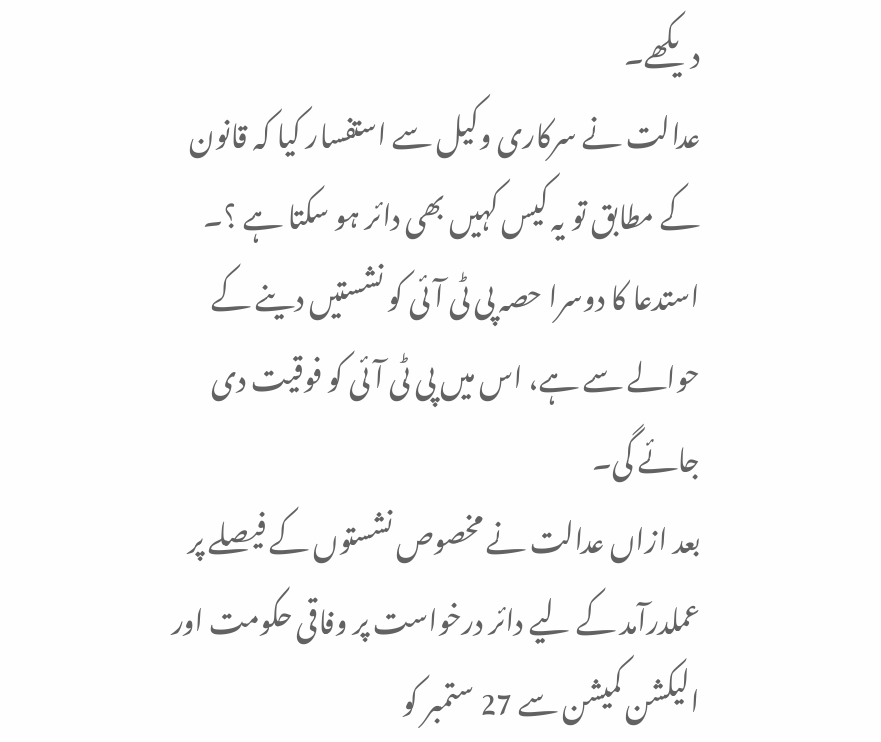دیکھے۔
عدالت نے سرکاری وکیل سے استفسار کیا کہ قانون کے مطابق تو یہ کیس کہیں بھی دائر ہو سکتا ہے ؟۔ استدعا کا دوسرا حصہ پی ٹی آئی کو نشستیں دینے کے حوالے سے ہے، اس میں پی ٹی آئی کو فوقیت دی جائے گی۔
بعد ازاں عدالت نے مخصوص نشستوں کے فیصلے پر عملدرآمد کے لیے دائر درخواست پر وفاقی حکومت اور الیکشن کمیشن سے 27 ستمبر کو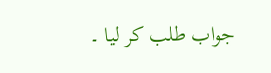جواب طلب کر لیا ۔